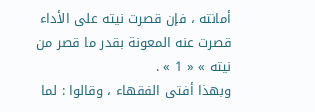أمانته ، فإن قصرت نيته على الأداء قصرت عنه المعونة بقدر ما قصر من نيته » « 1 » .
وبهذا أفتى الفقهاء ، وقالوا : لما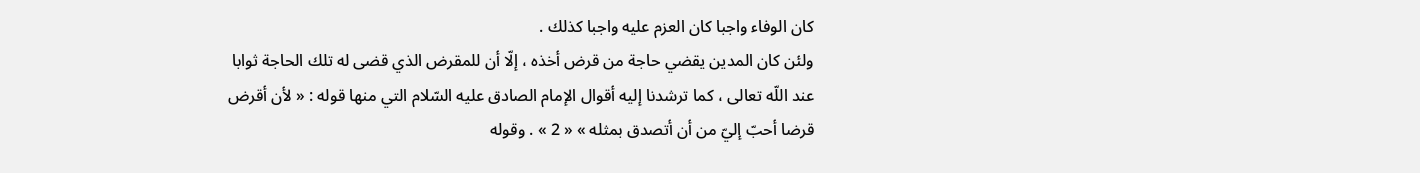كان الوفاء واجبا كان العزم عليه واجبا كذلك .
ولئن كان المدين يقضي حاجة من قرض أخذه ، إلّا أن للمقرض الذي قضى له تلك الحاجة ثوابا عند اللّه تعالى ، كما ترشدنا إليه أقوال الإمام الصادق عليه السّلام التي منها قوله : « لأن أقرض قرضا أحبّ إليّ من أن أتصدق بمثله » « 2 » . وقوله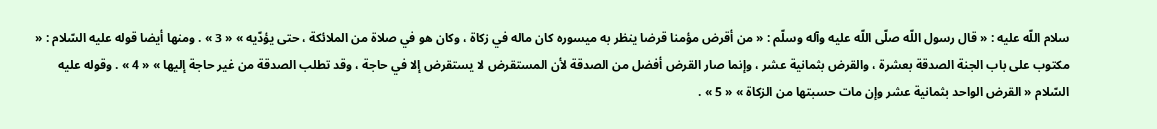سلام اللّه عليه : « قال رسول اللّه صلّى اللّه عليه وآله وسلّم : « من أقرض مؤمنا قرضا ينظر به ميسوره كان ماله في زكاة ، وكان هو في صلاة من الملائكة ، حتى يؤدّيه » « 3 » . ومنها أيضا قوله عليه السّلام : « مكتوب على باب الجنة الصدقة بعشرة ، والقرض بثمانية عشر ، وإنما صار القرض أفضل من الصدقة لأن المستقرض لا يستقرض إلا في حاجة ، وقد تطلب الصدقة من غير حاجة إليها » « 4 » . وقوله عليه السّلام « القرض الواحد بثمانية عشر وإن مات حسبتها من الزكاة » « 5 » .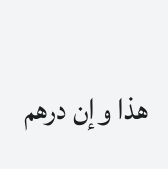هذا وإن درهم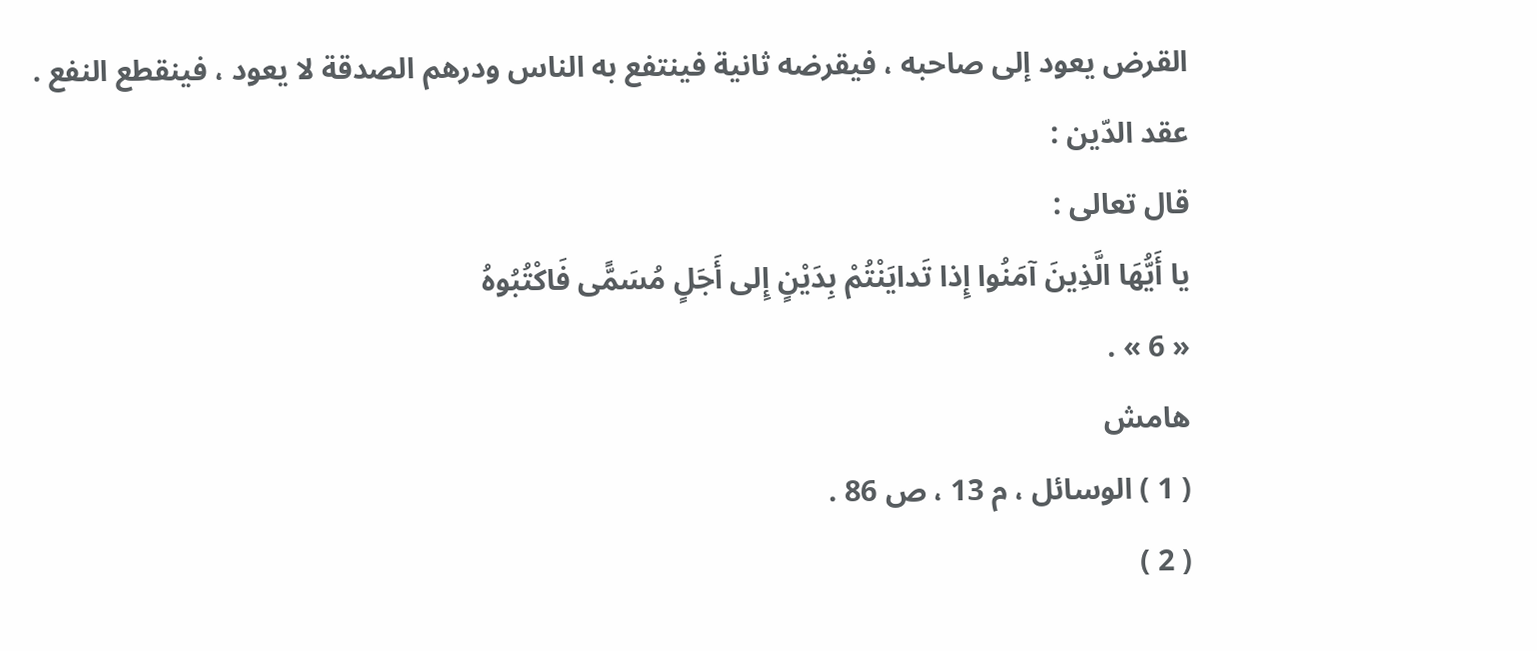القرض يعود إلى صاحبه ، فيقرضه ثانية فينتفع به الناس ودرهم الصدقة لا يعود ، فينقطع النفع .
عقد الدّين :
قال تعالى :
يا أَيُّهَا الَّذِينَ آمَنُوا إِذا تَدايَنْتُمْ بِدَيْنٍ إِلى أَجَلٍ مُسَمًّى فَاكْتُبُوهُ
« 6 » .
هامش
( 1 ) الوسائل ، م 13 ، ص 86 .
( 2 )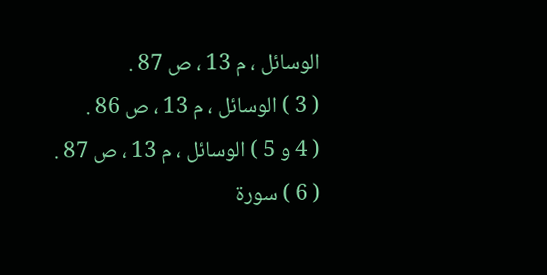الوسائل ، م 13 ، ص 87 .
( 3 ) الوسائل ، م 13 ، ص 86 .
( 4 و 5 ) الوسائل ، م 13 ، ص 87 .
( 6 ) سورة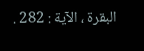البقرة ، الآية : 282 .